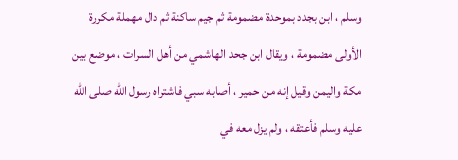وسلم ، ابن بجدد بموحدة مضمومة ثم جيم ساكنة ثم دال مهملة مكررة الأولى مضمومة ، ويقال ابن جحد الهاشمي من أهل السرات ، موضع بين مكة واليمن وقيل إنه من حمير ، أصابه سبي فاشتراه رسول الله صلى الله عليه وسلم فأعتقه ، ولم يزل معه في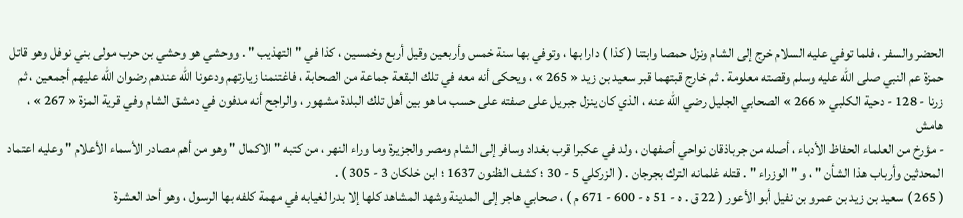الحضر والسفر ، فلما توفي عليه السلام خرج إلى الشام ونزل حمصا وابتنا ( كذا ) دارا بها ، وتوفي بها سنة خمس وأربعين وقيل أربع وخمسين ، كذا في " التهذيب " . ووحشي هو وحشي بن حرب مولى بني نوفل وهو قاتل حمزة عم النبي صلى الله عليه وسلم وقصته معلومة . ثم خارج قبتهما قبر سعيد بن زيد « 265 » ، ويحكى أنه معه في تلك البقعة جماعة من الصحابة ، فاغتنمنا زيارتهم ودعونا الله عندهم رضوان الله عليهم أجمعين ، ثم زرنا - 128 - دحية الكلبي « 266 » الصحابي الجليل رضي الله عنه ، الذي كان ينزل جبريل على صفته على حسب ما هو بين أهل تلك البلدة مشهور ، والراجح أنه مدفون في دمشق الشام وفي قرية المزة « 267 » ،
هامش
- مؤرخ من العلماء الحفاظ الأدباء ، أصله من جرباذقان نواحي أصفهان ، ولد في عكبرا قرب بغداد وسافر إلى الشام ومصر والجزيرة وما وراء النهر ، من كتبه " الاكمال " وهو من أهم مصادر الأسماء الأعلام " وعليه اعتماد المحدثين وأرباب هذا الشأن " ، و " الوزراء " . قتله غلمانه الترك بجرجان . ( الزركلي 5 - 30 ؛ كشف الظنون 1637 ؛ ابن خلكان 3 - 305 ) .
( 265 ) سعيد بن زيد بن عمرو بن نفيل أبو الأعور ( 22 ق . ه - 51 ه - 600 - 671 م ) ، صحابي هاجر إلى المدينة وشهد المشاهد كلها إلا بدرا لغيابه في مهمة كلفه بها الرسول ، وهو أحد العشرة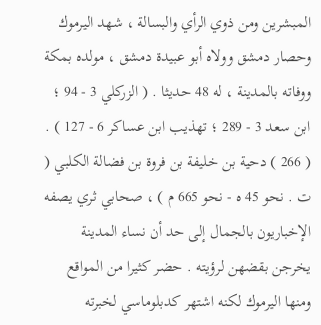المبشرين ومن ذوي الرأي والبسالة ، شهد اليرموك وحصار دمشق وولاه أبو عبيدة دمشق ، مولده بمكة ووفاته بالمدينة ، له 48 حديثا . ( الزركلي 3 - 94 ؛ ابن سعد 3 - 289 ؛ تهذيب ابن عساكر 6 - 127 ) .
( 266 ) دحية بن خليفة بن فروة بن فضالة الكلبي ( ت . نحو 45 ه - نحو 665 م ) ، صحابي ثري يصفه الإخباريون بالجمال إلى حد أن نساء المدينة يخرجن بقضهن لرؤيته . حضر كثيرا من المواقع ومنها اليرموك لكنه اشتهر كدبلوماسي لخبرته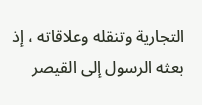التجارية وتنقله وعلاقاته ، إذ بعثه الرسول إلى القيصر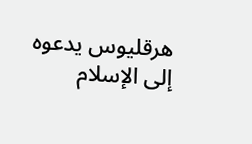هرقليوس يدعوه إلى الإسلام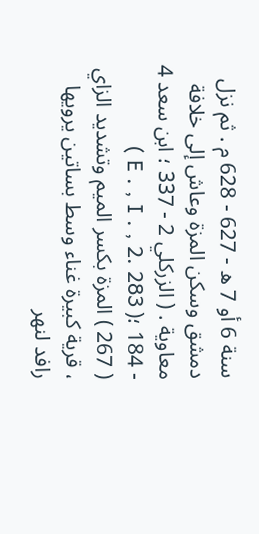سنة 6 أو 7 ه - 627 - 628 م . ثم نزل دمشق وسكن المزة وعاش إلى خلافة معاوية . ( الزركلي 2 - 337 ؛ ابن سعد 4 - 184 ؛( E . , I . , 2. 283 )
( 267 ) المزة بكسر الميم وتشديد الزاي ، قرية كبيرة غناء وسط بساتين يرويها رافد لنهر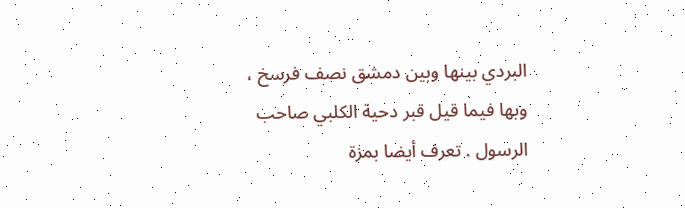البردي بينها وبين دمشق نصف فرسخ ، وبها فيما قيل قبر دحية الكلبي صاحب الرسول . تعرف أيضا بمزة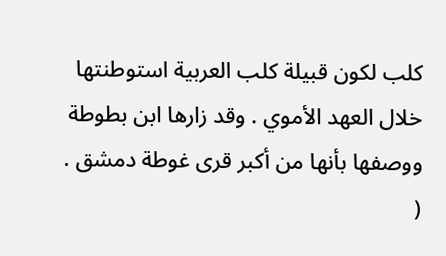كلب لكون قبيلة كلب العربية استوطنتها خلال العهد الأموي . وقد زارها ابن بطوطة ووصفها بأنها من أكبر قرى غوطة دمشق . (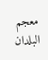معجم البلدان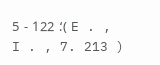5 - 122 ؛( E . , I . , 7. 213 )